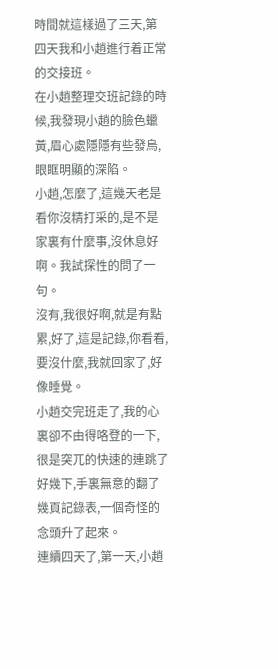時間就這樣過了三天,第四天我和小趙進行着正常的交接班。
在小趙整理交班記錄的時候,我發現小趙的臉色蠟黃,眉心處隱隱有些發烏,眼眶明顯的深陷。
小趙,怎麼了,這幾天老是看你沒精打采的,是不是家裏有什麼事,沒休息好啊。我試探性的問了一句。
沒有,我很好啊,就是有點累,好了,這是記錄,你看看,要沒什麼,我就回家了,好像睡覺。
小趙交完班走了,我的心裏卻不由得咯登的一下,很是突兀的快速的連跳了好幾下,手裏無意的翻了幾頁記錄表,一個奇怪的念頭升了起來。
連續四天了,第一天,小趙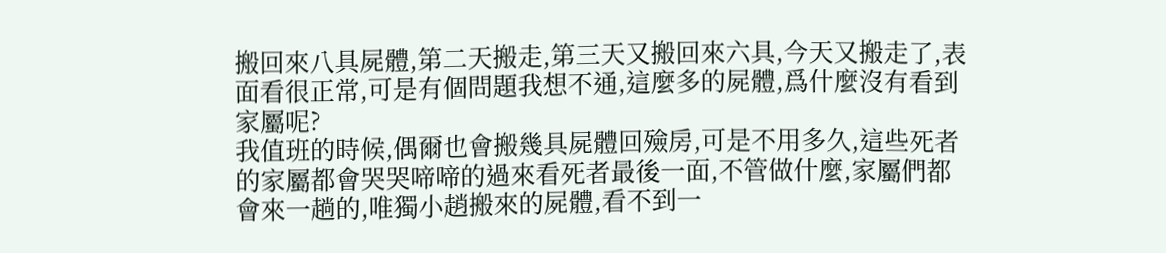搬回來八具屍體,第二天搬走,第三天又搬回來六具,今天又搬走了,表面看很正常,可是有個問題我想不通,這麼多的屍體,爲什麼沒有看到家屬呢?
我值班的時候,偶爾也會搬幾具屍體回殮房,可是不用多久,這些死者的家屬都會哭哭啼啼的過來看死者最後一面,不管做什麼,家屬們都會來一趟的,唯獨小趙搬來的屍體,看不到一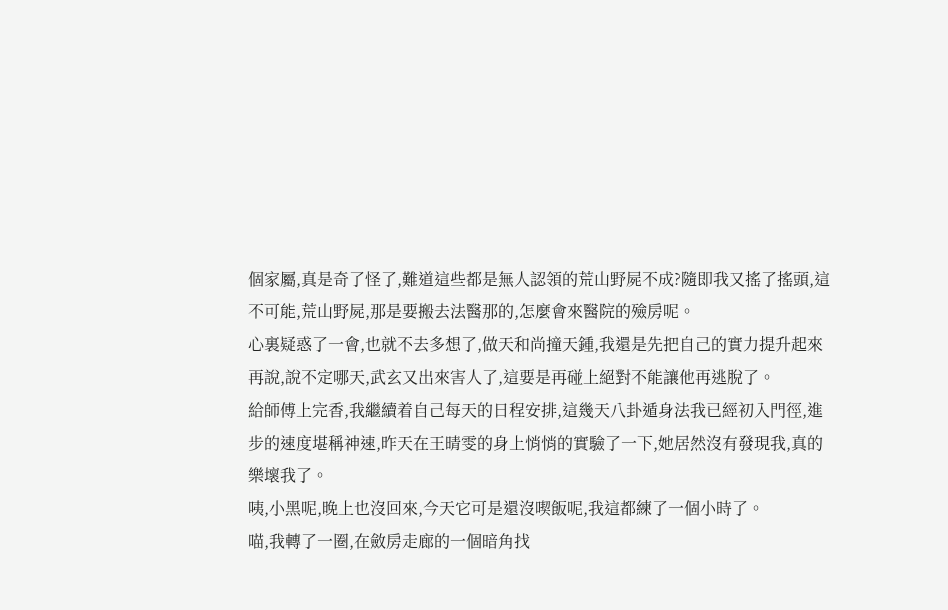個家屬,真是奇了怪了,難道這些都是無人認領的荒山野屍不成?隨即我又搖了搖頭,這不可能,荒山野屍,那是要搬去法醫那的,怎麼會來醫院的殮房呢。
心裏疑惑了一會,也就不去多想了,做天和尚撞天鍾,我還是先把自己的實力提升起來再說,說不定哪天,武玄又出來害人了,這要是再碰上絕對不能讓他再逃脫了。
給師傅上完香,我繼續着自己每天的日程安排,這幾天八卦遁身法我已經初入門徑,進步的速度堪稱神速,昨天在王晴雯的身上悄悄的實驗了一下,她居然沒有發現我,真的樂壞我了。
咦,小黑呢,晚上也沒回來,今天它可是還沒喫飯呢,我這都練了一個小時了。
喵,我轉了一圈,在斂房走廊的一個暗角找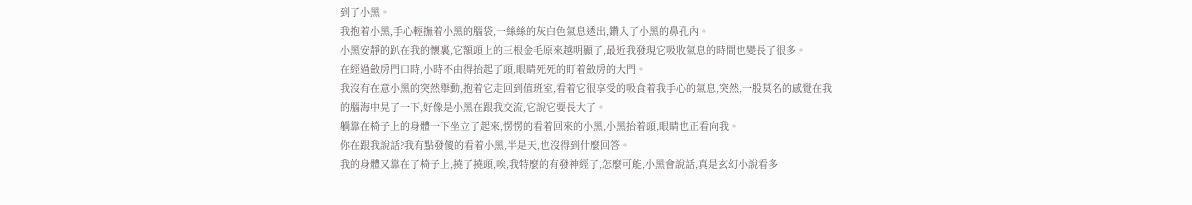到了小黑。
我抱着小黑,手心輕撫着小黑的腦袋,一絲絲的灰白色氣息透出,鑽入了小黑的鼻孔內。
小黑安靜的趴在我的懷裏,它額頭上的三根金毛原來越明顯了,最近我發現它吸收氣息的時間也變長了很多。
在經過斂房門口時,小時不由得抬起了頭,眼睛死死的盯着斂房的大門。
我沒有在意小黑的突然舉動,抱着它走回到值班室,看着它很享受的吸食着我手心的氣息,突然,一股莫名的感覺在我的腦海中晃了一下,好像是小黑在跟我交流,它說它要長大了。
躺靠在椅子上的身體一下坐立了起來,愣愣的看着回來的小黑,小黑抬着頭,眼睛也正看向我。
你在跟我說話?我有點發傻的看着小黑,半是天,也沒得到什麼回答。
我的身體又靠在了椅子上,撓了撓頭,唉,我特麼的有發神經了,怎麼可能,小黑會說話,真是玄幻小說看多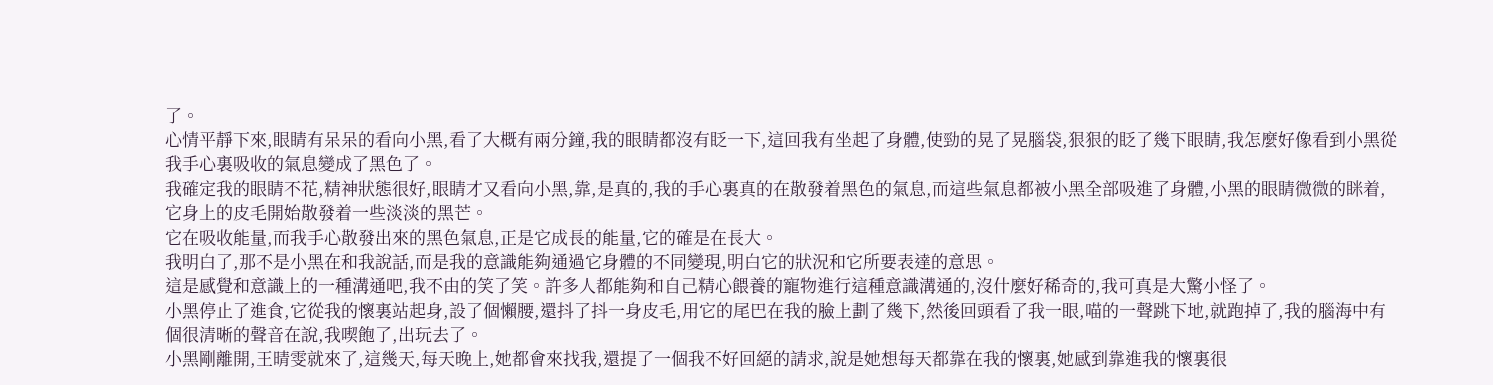了。
心情平靜下來,眼睛有呆呆的看向小黑,看了大概有兩分鐘,我的眼睛都沒有眨一下,這回我有坐起了身體,使勁的晃了晃腦袋,狠狠的眨了幾下眼睛,我怎麼好像看到小黑從我手心裏吸收的氣息變成了黑色了。
我確定我的眼睛不花,精神狀態很好,眼睛才又看向小黑,靠,是真的,我的手心裏真的在散發着黑色的氣息,而這些氣息都被小黑全部吸進了身體,小黑的眼睛微微的眯着,它身上的皮毛開始散發着一些淡淡的黑芒。
它在吸收能量,而我手心散發出來的黑色氣息,正是它成長的能量,它的確是在長大。
我明白了,那不是小黑在和我說話,而是我的意識能夠通過它身體的不同變現,明白它的狀況和它所要表達的意思。
這是感覺和意識上的一種溝通吧,我不由的笑了笑。許多人都能夠和自己精心餵養的寵物進行這種意識溝通的,沒什麼好稀奇的,我可真是大驚小怪了。
小黑停止了進食,它從我的懷裏站起身,設了個懶腰,還抖了抖一身皮毛,用它的尾巴在我的臉上劃了幾下,然後回頭看了我一眼,喵的一聲跳下地,就跑掉了,我的腦海中有個很清晰的聲音在說,我喫飽了,出玩去了。
小黑剛離開,王晴雯就來了,這幾天,每天晚上,她都會來找我,還提了一個我不好回絕的請求,說是她想每天都靠在我的懷裏,她感到靠進我的懷裏很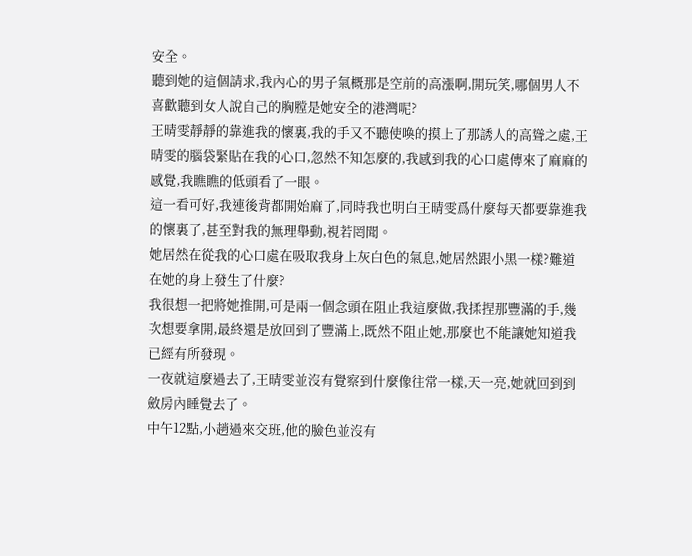安全。
聽到她的這個請求,我內心的男子氣概那是空前的高漲啊,開玩笑,哪個男人不喜歡聽到女人說自己的胸膛是她安全的港灣呢?
王晴雯靜靜的靠進我的懷裏,我的手又不聽使喚的摸上了那誘人的高聳之處,王晴雯的腦袋緊貼在我的心口,忽然不知怎麼的,我感到我的心口處傳來了麻麻的感覺,我瞧瞧的低頭看了一眼。
這一看可好,我連後背都開始麻了,同時我也明白王晴雯爲什麼每天都要靠進我的懷裏了,甚至對我的無理舉動,視若罔聞。
她居然在從我的心口處在吸取我身上灰白色的氣息,她居然跟小黑一樣?難道在她的身上發生了什麼?
我很想一把將她推開,可是兩一個念頭在阻止我這麼做,我揉捏那豐滿的手,幾次想要拿開,最終還是放回到了豐滿上,既然不阻止她,那麼也不能讓她知道我已經有所發現。
一夜就這麼過去了,王晴雯並沒有覺察到什麼像往常一樣,天一亮,她就回到到斂房內睡覺去了。
中午12點,小趙過來交班,他的臉色並沒有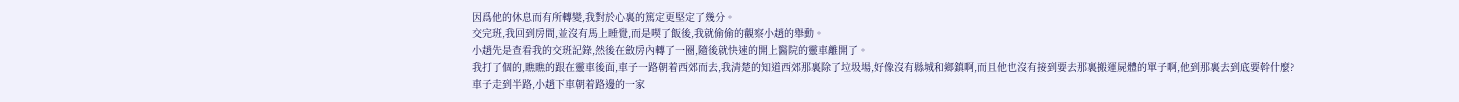因爲他的休息而有所轉變,我對於心裏的篤定更堅定了幾分。
交完班,我回到房間,並沒有馬上睡覺,而是喫了飯後,我就偷偷的觀察小趙的舉動。
小趙先是查看我的交班記錄,然後在斂房內轉了一圈,隨後就快速的開上醫院的靈車離開了。
我打了個的,瞧瞧的跟在靈車後面,車子一路朝着西郊而去,我清楚的知道西郊那裏除了垃圾場,好像沒有縣城和鄉鎮啊,而且他也沒有接到要去那裏搬運屍體的單子啊,他到那裏去到底要幹什麼?
車子走到半路,小趙下車朝着路邊的一家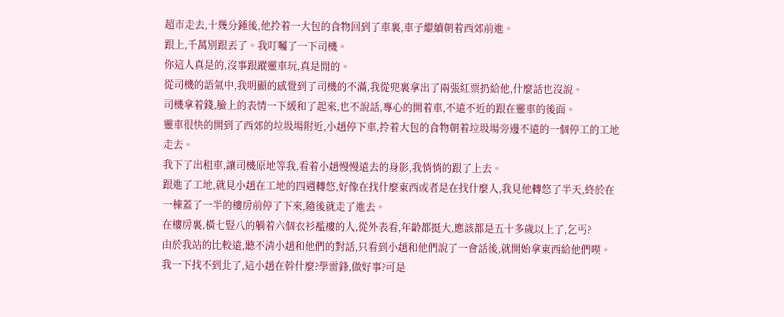超市走去,十幾分鍾後,他拎着一大包的食物回到了車裏,車子繼續朝着西郊前進。
跟上,千萬別跟丟了。我叮囑了一下司機。
你這人真是的,沒事跟蹤靈車玩,真是閒的。
從司機的語氣中,我明顯的感覺到了司機的不滿,我從兜裏拿出了兩張紅票扔給他,什麼話也沒說。
司機拿着錢,臉上的表情一下緩和了起來,也不說話,專心的開着車,不遠不近的跟在靈車的後面。
靈車很快的開到了西郊的垃圾場附近,小趙停下車,拎着大包的食物朝着垃圾場旁邊不遠的一個停工的工地走去。
我下了出租車,讓司機原地等我,看着小趙慢慢遠去的身影,我悄悄的跟了上去。
跟進了工地,就見小趙在工地的四週轉悠,好像在找什麼東西或者是在找什麼人,我見他轉悠了半天,終於在一棟蓋了一半的樓房前停了下來,隨後就走了進去。
在樓房裏,橫七豎八的躺着六個衣衫襤褸的人,從外表看,年齡都挺大,應該都是五十多歲以上了,乞丐?
由於我站的比較遠,聽不清小趙和他們的對話,只看到小趙和他們說了一會話後,就開始拿東西給他們喫。
我一下找不到北了,這小趙在幹什麼?學雷鋒,做好事?可是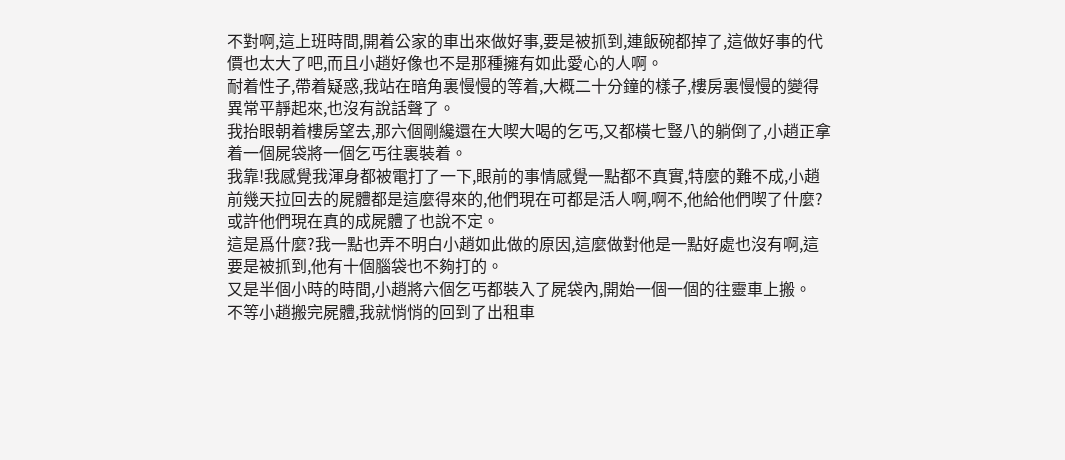不對啊,這上班時間,開着公家的車出來做好事,要是被抓到,連飯碗都掉了,這做好事的代價也太大了吧,而且小趙好像也不是那種擁有如此愛心的人啊。
耐着性子,帶着疑惑,我站在暗角裏慢慢的等着,大概二十分鐘的樣子,樓房裏慢慢的變得異常平靜起來,也沒有說話聲了。
我抬眼朝着樓房望去,那六個剛纔還在大喫大喝的乞丐,又都橫七豎八的躺倒了,小趙正拿着一個屍袋將一個乞丐往裏裝着。
我靠!我感覺我渾身都被電打了一下,眼前的事情感覺一點都不真實,特麼的難不成,小趙前幾天拉回去的屍體都是這麼得來的,他們現在可都是活人啊,啊不,他給他們喫了什麼?或許他們現在真的成屍體了也說不定。
這是爲什麼?我一點也弄不明白小趙如此做的原因,這麼做對他是一點好處也沒有啊,這要是被抓到,他有十個腦袋也不夠打的。
又是半個小時的時間,小趙將六個乞丐都裝入了屍袋內,開始一個一個的往靈車上搬。
不等小趙搬完屍體,我就悄悄的回到了出租車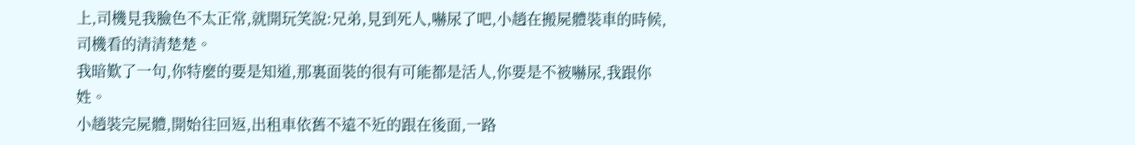上,司機見我臉色不太正常,就開玩笑說:兄弟,見到死人,嚇尿了吧,小趙在搬屍體裝車的時候,司機看的清清楚楚。
我暗歎了一句,你特麼的要是知道,那裏面裝的很有可能都是活人,你要是不被嚇尿,我跟你姓。
小趙裝完屍體,開始往回返,出租車依舊不遠不近的跟在後面,一路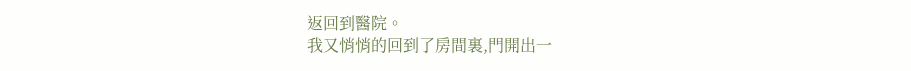返回到醫院。
我又悄悄的回到了房間裏,門開出一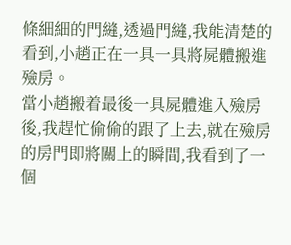條細細的門縫,透過門縫,我能清楚的看到,小趙正在一具一具將屍體搬進殮房。
當小趙搬着最後一具屍體進入殮房後,我趕忙偷偷的跟了上去,就在殮房的房門即將關上的瞬間,我看到了一個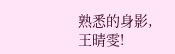熟悉的身影,王晴雯!